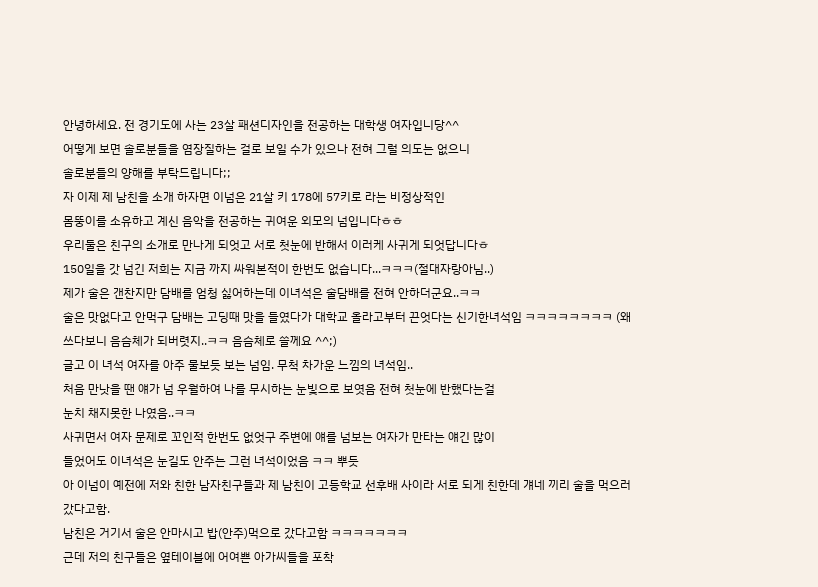안녕하세요. 전 경기도에 사는 23살 패션디자인을 전공하는 대학생 여자입니당^^
어떻게 보면 솔로분들을 염장질하는 걸로 보일 수가 있으나 전혀 그럴 의도는 없으니
솔로분들의 양해를 부탁드립니다;;
자 이제 제 남친을 소개 하자면 이넘은 21살 키 178에 57키로 라는 비정상적인
몸뚱이를 소유하고 계신 음악을 전공하는 귀여운 외모의 넘입니다ㅎㅎ
우리둘은 친구의 소개로 만나게 되엇고 서로 첫눈에 반해서 이러케 사귀게 되엇답니다ㅎ
150일을 갓 넘긴 저희는 지금 까지 싸워본적이 한번도 없습니다...ㅋㅋㅋ(절대자랑아님..)
제가 술은 갠찬지만 담배를 엄청 싫어하는데 이녀석은 술담배를 전혀 안하더군요..ㅋㅋ
술은 맛없다고 안먹구 담배는 고딩때 맛을 들였다가 대학교 올라고부터 끈엇다는 신기한녀석임 ㅋㅋㅋㅋㅋㅋㅋㅋ (왜 쓰다보니 음슴체가 되버렷지..ㅋㅋ 음슴체로 쓸께요 ^^;)
글고 이 녀석 여자를 아주 물보듯 보는 넘임. 무척 차가운 느낌의 녀석임..
처음 만낫을 땐 얘가 넘 우월하여 나를 무시하는 눈빛으로 보엿음 전혀 첫눈에 반했다는걸
눈치 채지못한 나였음..ㅋㅋ
사귀면서 여자 문제로 꼬인적 한번도 없엇구 주변에 얘를 넘보는 여자가 만타는 얘긴 많이
들었어도 이녀석은 눈길도 안주는 그런 녀석이었음 ㅋㅋ 뿌듯
아 이넘이 예전에 저와 친한 남자친구들과 제 남친이 고등학교 선후배 사이라 서로 되게 친한데 걔네 끼리 술을 먹으러 갔다고함.
남친은 거기서 술은 안마시고 밥(안주)먹으로 갔다고함 ㅋㅋㅋㅋㅋㅋㅋ
근데 저의 친구들은 옆테이블에 어여쁜 아가씨들을 포착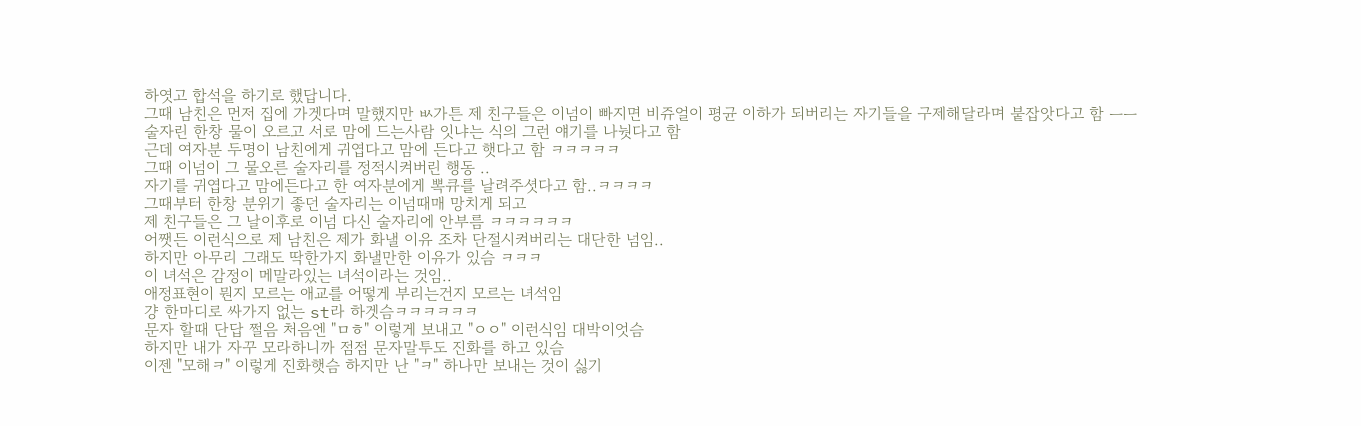하엿고 합석을 하기로 했답니다.
그때 남친은 먼저 집에 가겟다며 말했지만 ㅄ가튼 제 친구들은 이넘이 빠지면 비쥬얼이 평균 이하가 되버리는 자기들을 구제해달라며 붙잡앗다고 함 ㅡㅡ
술자린 한창 물이 오르고 서로 맘에 드는사람 잇냐는 식의 그런 얘기를 나눳다고 함
근데 여자분 두명이 남친에게 귀엽다고 맘에 든다고 햇다고 함 ㅋㅋㅋㅋㅋ
그때 이넘이 그 물오른 술자리를 정적시켜버린 행동 ..
자기를 귀엽다고 맘에든다고 한 여자분에게 뽁큐를 날려주셧다고 함..ㅋㅋㅋㅋ
그때부터 한창 분위기 좋던 술자리는 이넘때매 망치게 되고
제 친구들은 그 날이후로 이넘 다신 술자리에 안부름 ㅋㅋㅋㅋㅋㅋ
어쨋든 이런식으로 제 남친은 제가 화낼 이유 조차 단절시켜버리는 대단한 넘임..
하지만 아무리 그래도 딱한가지 화낼만한 이유가 있슴 ㅋㅋㅋ
이 녀석은 감정이 메말라있는 녀석이라는 것임..
애정표현이 뭔지 모르는 애교를 어떻게 부리는건지 모르는 녀석임
걍 한마디로 싸가지 없는 st라 하겟슴ㅋㅋㅋㅋㅋㅋ
문자 할때 단답 쩔음 처음엔 "ㅁㅎ" 이렇게 보내고 "ㅇㅇ" 이런식임 대박이엇슴
하지만 내가 자꾸 모라하니까 점점 문자말투도 진화를 하고 있슴
이젠 "모해ㅋ" 이렇게 진화햇슴 하지만 난 "ㅋ" 하나만 보내는 것이 싫기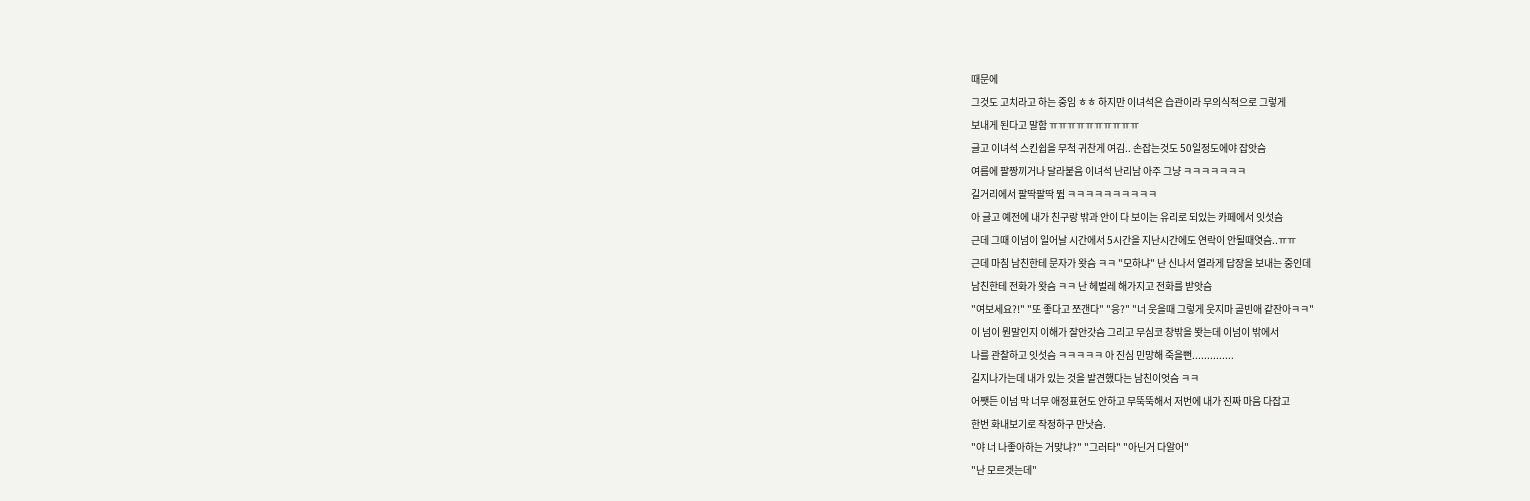때문에
그것도 고치라고 하는 중임 ㅎㅎ 하지만 이녀석은 습관이라 무의식적으로 그렇게
보내게 된다고 말함 ㅠㅠㅠㅠㅠㅠㅠㅠㅠㅠ
글고 이녀석 스킨쉽을 무척 귀찬게 여김.. 손잡는것도 50일정도에야 잡앗슴
여름에 팔짱끼거나 달라붙음 이녀석 난리남 아주 그냥 ㅋㅋㅋㅋㅋㅋㅋ
길거리에서 팔딱팔딱 뜀 ㅋㅋㅋㅋㅋㅋㅋㅋㅋㅋ
아 글고 예전에 내가 친구랑 밖과 안이 다 보이는 유리로 되있는 카페에서 잇섯슴
근데 그때 이넘이 일어날 시간에서 5시간을 지난시간에도 연락이 안될때엿슴..ㅠㅠ
근데 마침 남친한테 문자가 왓슴 ㅋㅋ "모하냐" 난 신나서 열라게 답장을 보내는 중인데
남친한테 전화가 왓슴 ㅋㅋ 난 헤벌레 해가지고 전화를 받앗슴
"여보세요?!" "또 좋다고 쪼갠다" "응?" "너 웃을때 그렇게 웃지마 골빈애 같잔아ㅋㅋ"
이 넘이 뭔말인지 이해가 잘안갓슴 그리고 무심코 창밖을 봣는데 이넘이 밖에서
나를 관찰하고 잇섯슴 ㅋㅋㅋㅋㅋ 아 진심 민망해 죽을뻔..............
길지나가는데 내가 있는 것을 발견했다는 남친이엇슴 ㅋㅋ
어쨋든 이넘 막 너무 애정표현도 안하고 무뚝뚝해서 저번에 내가 진짜 마음 다잡고
한번 화내보기로 작정하구 만낫슴.
"야 너 나좋아하는 거맞냐?" "그러타" "아닌거 다알어"
"난 모르겟는데"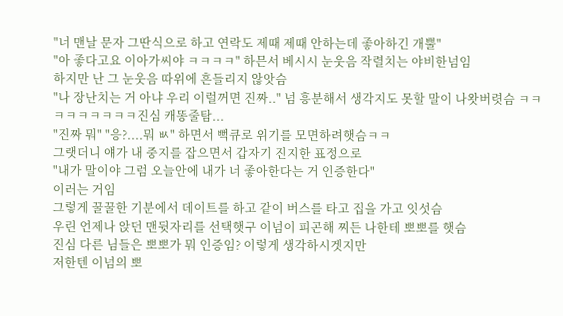"너 맨날 문자 그딴식으로 하고 연락도 제때 제때 안하는데 좋아하긴 개뿔"
"아 좋다고요 이아가씨야 ㅋㅋㅋㅋ" 하믄서 베시시 눈웃음 작렬치는 야비한넘임
하지만 난 그 눈웃음 따위에 흔들리지 않앗슴
"나 장난치는 거 아냐 우리 이럴꺼면 진짜.." 넘 흥분해서 생각지도 못할 말이 나왓버렷슴 ㅋㅋㅋㅋㅋㅋㅋㅋㅋ진심 캐똥줄탐...
"진짜 뭐" "응?....뭐 ㅄ" 하면서 뻑큐로 위기를 모면하려햇슴ㅋㅋ
그랫더니 얘가 내 중지를 잡으면서 갑자기 진지한 표정으로
"내가 말이야 그럼 오늘안에 내가 너 좋아한다는 거 인증한다"
이러는 거임
그렇게 꿀꿀한 기분에서 데이트를 하고 같이 버스를 타고 집을 가고 잇섯슴
우린 언제나 앉던 맨뒷자리를 선택햇구 이넘이 피곤해 찌든 나한테 뽀뽀를 햇슴
진심 다른 님들은 뽀뽀가 뭐 인증임? 이렇게 생각하시겟지만
저한텐 이넘의 뽀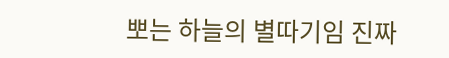뽀는 하늘의 별따기임 진짜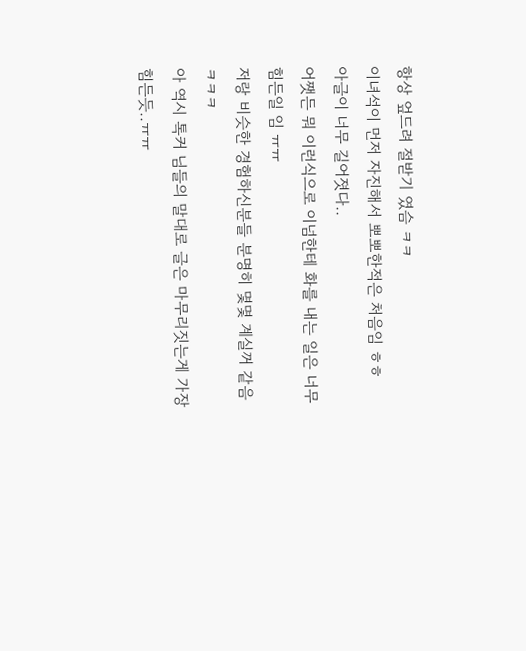항상 엎드려 절받기 였슴 ㅋㅋ
이녀석이 먼저 자진해서 뽀뽀한적은 처음임 ㅎㅎ
아글이 너무 길어졋다..
어쨋든 뭐 이런식으로 이넘한테 화를 내는 일은 너무 힘든일 임 ㅠㅠ
저랑 비슷한 경험하신분들 분명히 몇몇 계실꺼 같음 ㅋㅋㅋ
아 역시 톡커 님들의 말대로 글은 마무리짓는게 가장 힘든듯..ㅠㅠ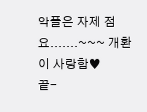악플은 자제 점요.......~~~ 개환이 사랑함♥
끝-